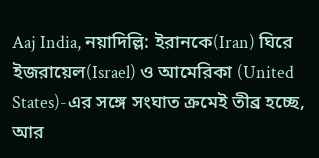Aaj India, নয়াদিল্লি: ইরানকে(Iran) ঘিরে ইজরায়েল(Israel) ও আমেরিকা (United States)-এর সঙ্গে সংঘাত ক্রমেই তীব্র হচ্ছে, আর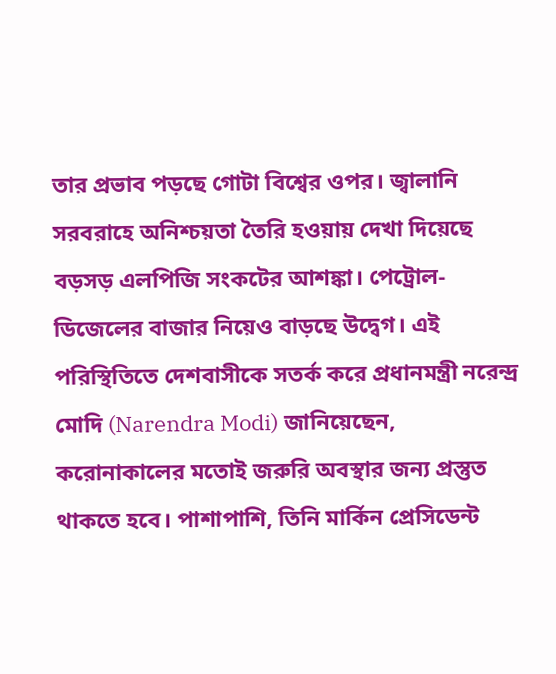তার প্রভাব পড়ছে গোটা বিশ্বের ওপর। জ্বালানি সরবরাহে অনিশ্চয়তা তৈরি হওয়ায় দেখা দিয়েছে বড়সড় এলপিজি সংকটের আশঙ্কা। পেট্রোল-ডিজেলের বাজার নিয়েও বাড়ছে উদ্বেগ। এই পরিস্থিতিতে দেশবাসীকে সতর্ক করে প্রধানমন্ত্রী নরেন্দ্র মোদি (Narendra Modi) জানিয়েছেন, করোনাকালের মতোই জরুরি অবস্থার জন্য প্রস্তুত থাকতে হবে। পাশাপাশি, তিনি মার্কিন প্রেসিডেন্ট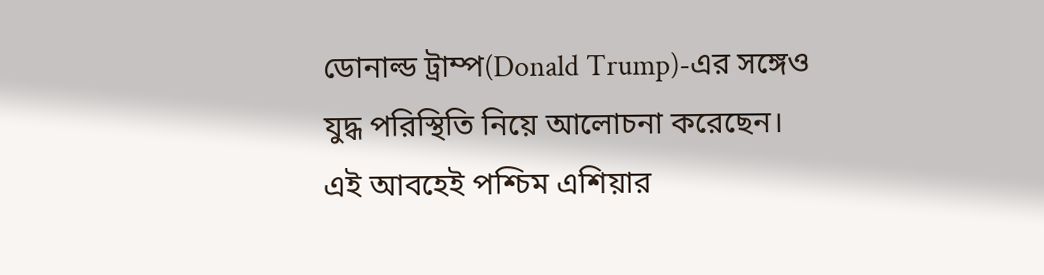ডোনাল্ড ট্রাম্প(Donald Trump)-এর সঙ্গেও যুদ্ধ পরিস্থিতি নিয়ে আলোচনা করেছেন।
এই আবহেই পশ্চিম এশিয়ার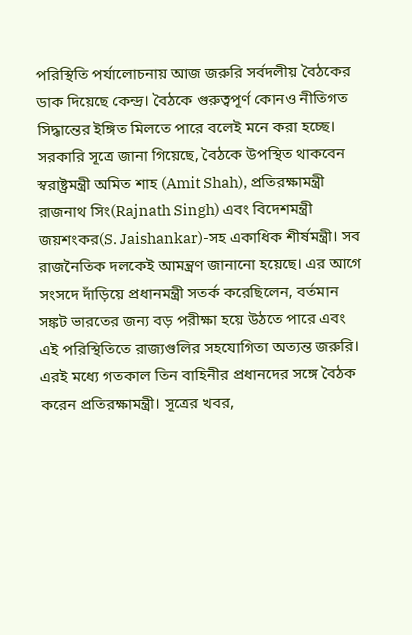পরিস্থিতি পর্যালোচনায় আজ জরুরি সর্বদলীয় বৈঠকের ডাক দিয়েছে কেন্দ্র। বৈঠকে গুরুত্বপূর্ণ কোনও নীতিগত সিদ্ধান্তের ইঙ্গিত মিলতে পারে বলেই মনে করা হচ্ছে।
সরকারি সূত্রে জানা গিয়েছে, বৈঠকে উপস্থিত থাকবেন স্বরাষ্ট্রমন্ত্রী অমিত শাহ (Amit Shah), প্রতিরক্ষামন্ত্রী রাজনাথ সিং(Rajnath Singh) এবং বিদেশমন্ত্রী জয়শংকর(S. Jaishankar)-সহ একাধিক শীর্ষমন্ত্রী। সব রাজনৈতিক দলকেই আমন্ত্রণ জানানো হয়েছে। এর আগে সংসদে দাঁড়িয়ে প্রধানমন্ত্রী সতর্ক করেছিলেন, বর্তমান সঙ্কট ভারতের জন্য বড় পরীক্ষা হয়ে উঠতে পারে এবং এই পরিস্থিতিতে রাজ্যগুলির সহযোগিতা অত্যন্ত জরুরি। এরই মধ্যে গতকাল তিন বাহিনীর প্রধানদের সঙ্গে বৈঠক করেন প্রতিরক্ষামন্ত্রী। সূত্রের খবর,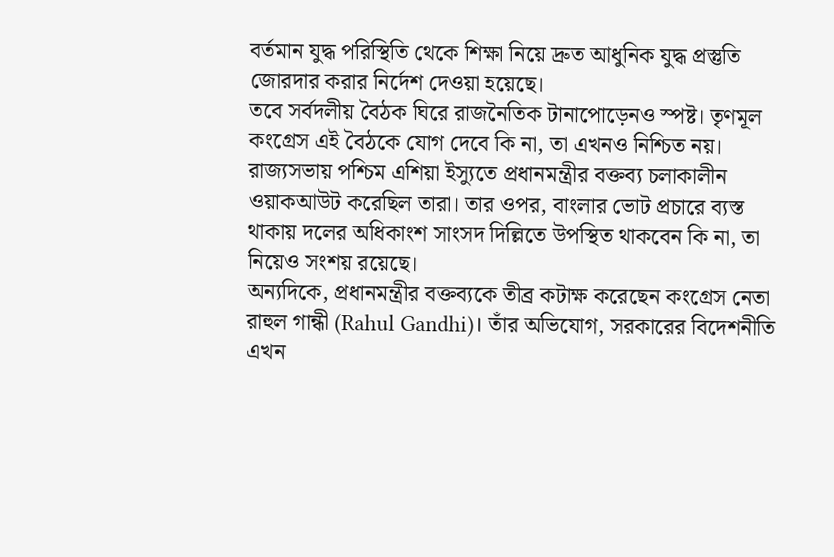বর্তমান যুদ্ধ পরিস্থিতি থেকে শিক্ষা নিয়ে দ্রুত আধুনিক যুদ্ধ প্রস্তুতি জোরদার করার নির্দেশ দেওয়া হয়েছে।
তবে সর্বদলীয় বৈঠক ঘিরে রাজনৈতিক টানাপোড়েনও স্পষ্ট। তৃণমূল কংগ্রেস এই বৈঠকে যোগ দেবে কি না, তা এখনও নিশ্চিত নয়। রাজ্যসভায় পশ্চিম এশিয়া ইস্যুতে প্রধানমন্ত্রীর বক্তব্য চলাকালীন ওয়াকআউট করেছিল তারা। তার ওপর, বাংলার ভোট প্রচারে ব্যস্ত থাকায় দলের অধিকাংশ সাংসদ দিল্লিতে উপস্থিত থাকবেন কি না, তা নিয়েও সংশয় রয়েছে।
অন্যদিকে, প্রধানমন্ত্রীর বক্তব্যকে তীব্র কটাক্ষ করেছেন কংগ্রেস নেতা রাহুল গান্ধী (Rahul Gandhi)। তাঁর অভিযোগ, সরকারের বিদেশনীতি এখন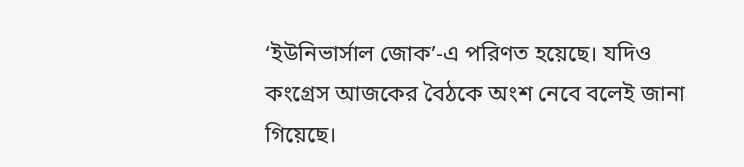‘ইউনিভার্সাল জোক’-এ পরিণত হয়েছে। যদিও কংগ্রেস আজকের বৈঠকে অংশ নেবে বলেই জানা গিয়েছে।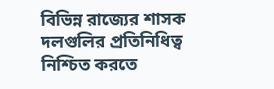বিভিন্ন রাজ্যের শাসক দলগুলির প্রতিনিধিত্ব নিশ্চিত করতে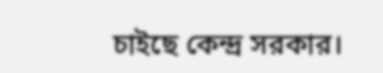চাইছে কেন্দ্র সরকার।